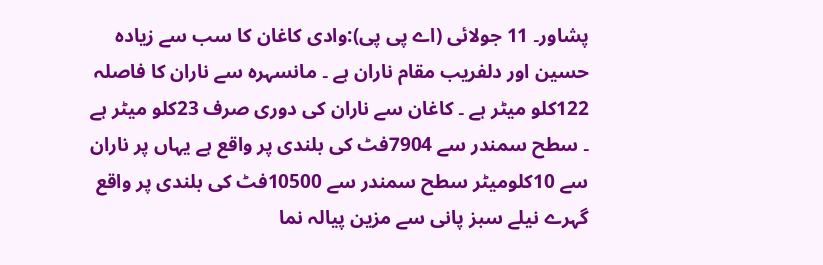پشاور۔ 11 جولائی (اے پی پی):وادی کاغان کا سب سے زیادہ حسین اور دلفریب مقام ناران ہے ۔ مانسہرہ سے ناران کا فاصلہ 122کلو میٹر ہے ۔ کاغان سے ناران کی دوری صرف 23کلو میٹر ہے ۔ سطح سمندر سے 7904فٹ کی بلندی پر واقع ہے یہاں پر ناران سے 10کلومیٹر سطح سمندر سے 10500فٹ کی بلندی پر واقع گہرے نیلے سبز پانی سے مزین پیالہ نما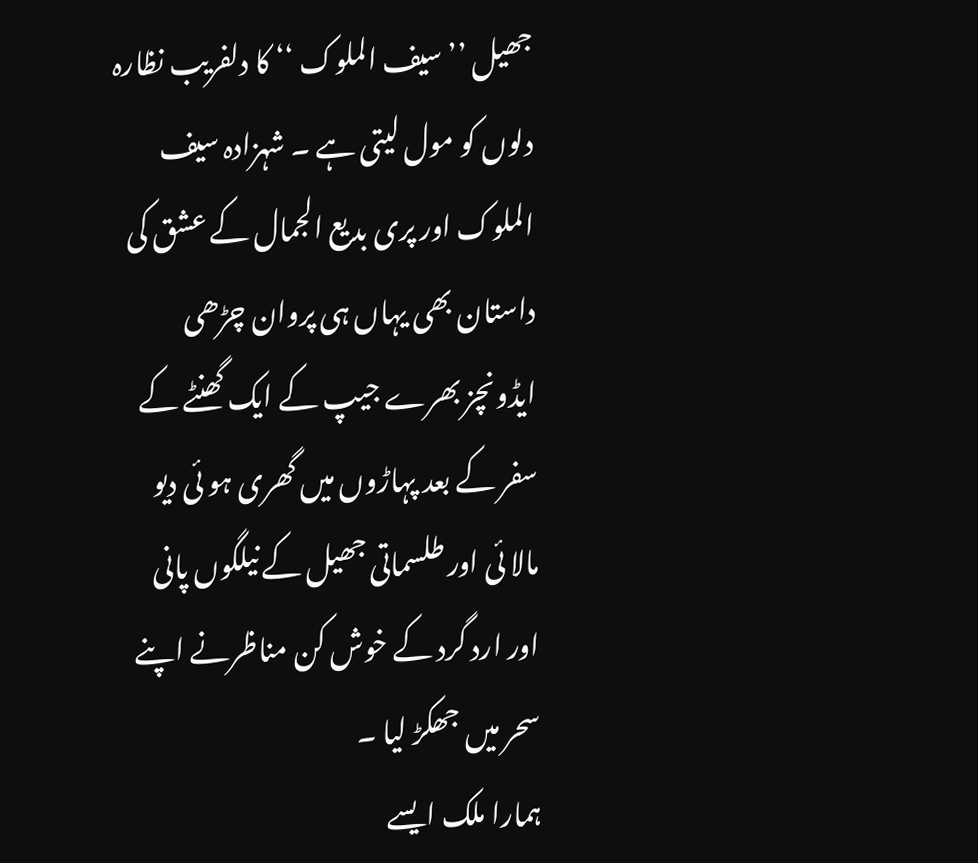جھیل ’’ سیف الملوک ‘‘ کا دلفریب نظارہ دلوں کو مول لیتی ہے ۔ شہزادہ سیف الملوک اور پری بدیع الجمال کے عشق کی داستان بھی یہاں ہی پروان چڑھی ایڈونچز بھرے جیپ کے ایک گھنٹے کے سفر کے بعد پہاڑوں میں گھری ہو ئی دیو مالا ئی اور طلسماتی جھیل کے نیلگوں پانی اور ارد گرد کے خوش کن مناظرنے اپنے سحر میں جھکڑ لیا ۔
ہمارا ملک ایسے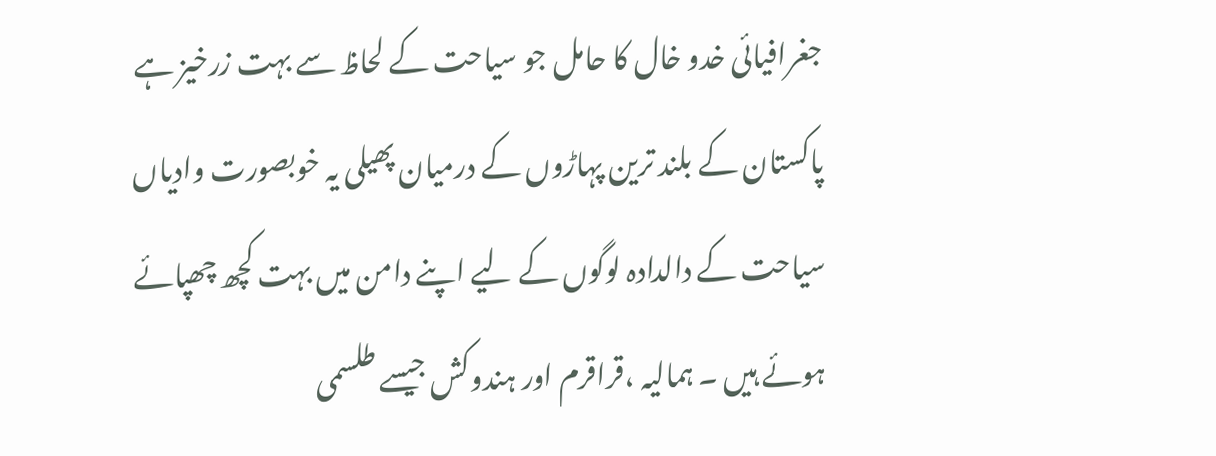جغرافیائی خدو خال کا حامل جو سیاحت کے لحاظ سے بہت زرخیز ہے پاکستان کے بلند ترین پہاڑوں کے درمیان پھیلی یہ خوبصورت وادیاں سیاحت کے دالدادہ لوگوں کے لیے اپنے دامن میں بہت کچھ چھپائے ہوئے ہیں ۔ ہمالیہ ،قراقرم اور ہندوکش جیسے طلسمی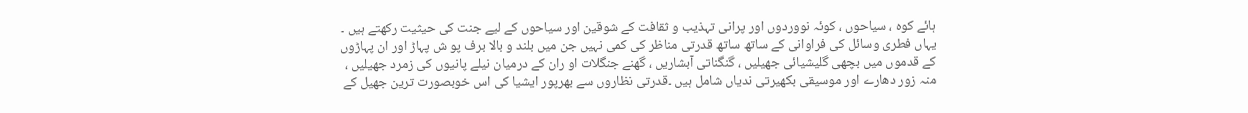ہائے کوہ ، سیاحوں ، کوئہ نووردوں اور پرانی تہذیب و ثقافت کے شوقین اور سیاحوں کے لیے جنت کی حیثیت رکھتے ہیں ۔ یہاں فطری وسائل کی فراوانی کے ساتھ ساتھ قدرتی مناظر کی کمی نہیں جن میں بلند و بالا برف پو ش پہاڑ اور ان پہاڑوں کے قدموں میں بچھی گلیشیائی جھیلیں ، گنگناتی آبشاریں ، گھنے جنگلات او ران کے درمیان نیلے پانیوں کی زمرد جھیلیں ، منہ زور دھارے اور موسیقی بکھیرتی ندیاں شامل ہیں ۔قدرتی نظاروں سے بھرپور ایشیا کی اس خوبصورت ترین جھیل کے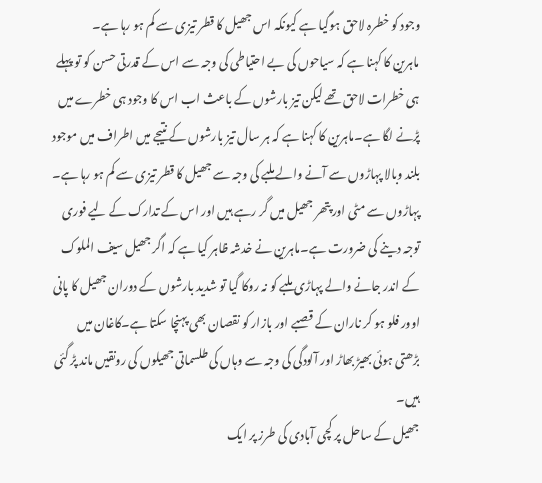وجود کو خطرہ لاحق ہوگیا ہے کیونکہ اس جھیل کا قطر تیزی سے کم ہو رہا ہے۔
ماہرین کا کہنا ہے کہ سیاحوں کی بے احتیاطی کی وجہ سے اس کے قدرتی حسن کو تو پہلے ہی خطرات لاحق تھے لیکن تیز بارشوں کے باعث اب اس کا وجود ہی خطرے میں پڑنے لگا ہے۔ماہرین کا کہنا ہے کہ ہر سال تیز بارشوں کے نتیجے میں اطراف میں موجود بلند وبالا پہاڑوں سے آنے والے ملبے کی وجہ سے جھیل کا قطر تیزی سے کم ہو رہا ہے۔ پہاڑوں سے مٹی اور پتھر جھیل میں گر رہے ہیں اور اس کے تدارک کے لیے فوری توجہ دینے کی ضرورت ہے۔ماہرین نے خدشہ ظاہر کیا ہے کہ اگر جھیل سیف الملوک کے اندر جانے والے پہاڑی ملبے کو نہ روکا گیا تو شدید بارشوں کے دوران جھیل کا پانی اوور فلو ہو کر ناران کے قصبے اور بازار کو نقصان بھی پہنچا سکتا ہے۔کاغان میں بڑھتی ہوئی بھیڑ بھاڑ اور آلودگی کی وجہ سے وہاں کی طلسماتی جھیلوں کی رونقیں ماند پڑ گئی ہیں۔
جھیل کے ساحل پر کچی آبادی کی طرز پر ایک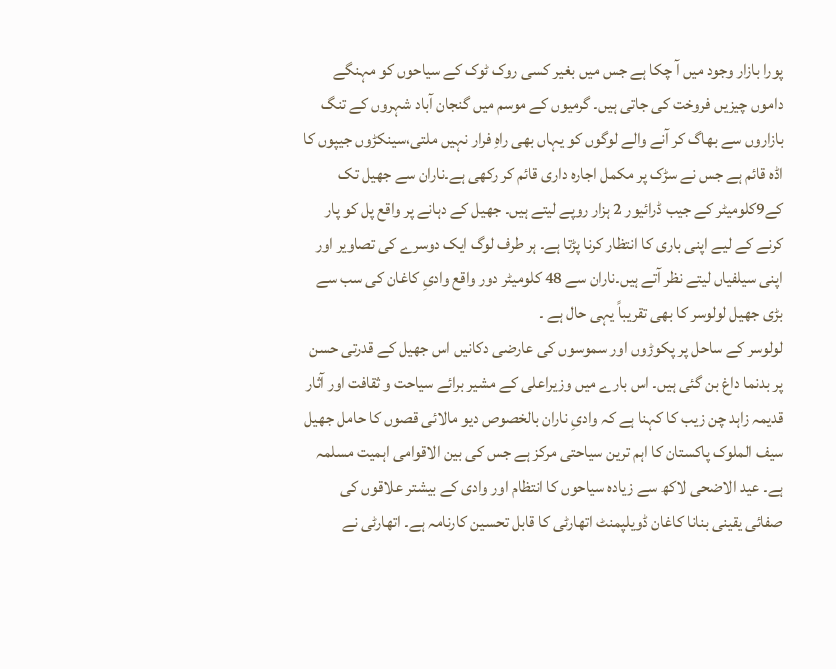پورا بازار وجود میں آ چکا ہے جس میں بغیر کسی روک ٹوک کے سیاحوں کو مہنگے داموں چیزیں فروخت کی جاتی ہیں۔ گرمیوں کے موسم میں گنجان آباد شہروں کے تنگ بازاروں سے بھاگ کر آنے والے لوگوں کو یہاں بھی راہِ فرار نہیں ملتی،سینکڑوں جیپوں کا اڈہ قائم ہے جس نے سڑک پر مکمل اجارہ داری قائم کر رکھی ہے۔ناران سے جھیل تک کے9کلومیٹر کے جیب ڈرائیور 2 ہزار روپے لیتے ہیں۔ جھیل کے دہانے پر واقع پل کو پار کرنے کے لیے اپنی باری کا انتظار کرنا پڑتا ہے۔ ہر طرف لوگ ایک دوسرے کی تصاویر اور اپنی سیلفیاں لیتے نظر آتے ہیں۔ناران سے 48 کلومیٹر دور واقع وادیِ کاغان کی سب سے بڑی جھیل لولوسر کا بھی تقریباً یہی حال ہے ۔
لولوسر کے ساحل پر پکوڑوں اور سموسوں کی عارضی دکانیں اس جھیل کے قدرتی حسن پر بدنما داغ بن گئی ہیں۔ اس بارے میں وزیراعلی کے مشیر برائے سیاحت و ثقافت اور آثار قدیمہ زاہد چن زیب کا کہنا ہے کہ وادیِ ناران بالخصوص دیو مالائی قصوں کا حامل جھیل سیف الملوک پاکستان کا اہم ترین سیاحتی مرکز ہے جس کی بین الاقوامی اہمیت مسلمہ ہے۔ عید الاضحی لاکھ سے زیادہ سیاحوں کا انتظام اور وادی کے بیشتر علاقوں کی صفائی یقینی بنانا کاغان ڈویلپمنٹ اتھارٹی کا قابل تحسین کارنامہ ہے۔ اتھارٹی نے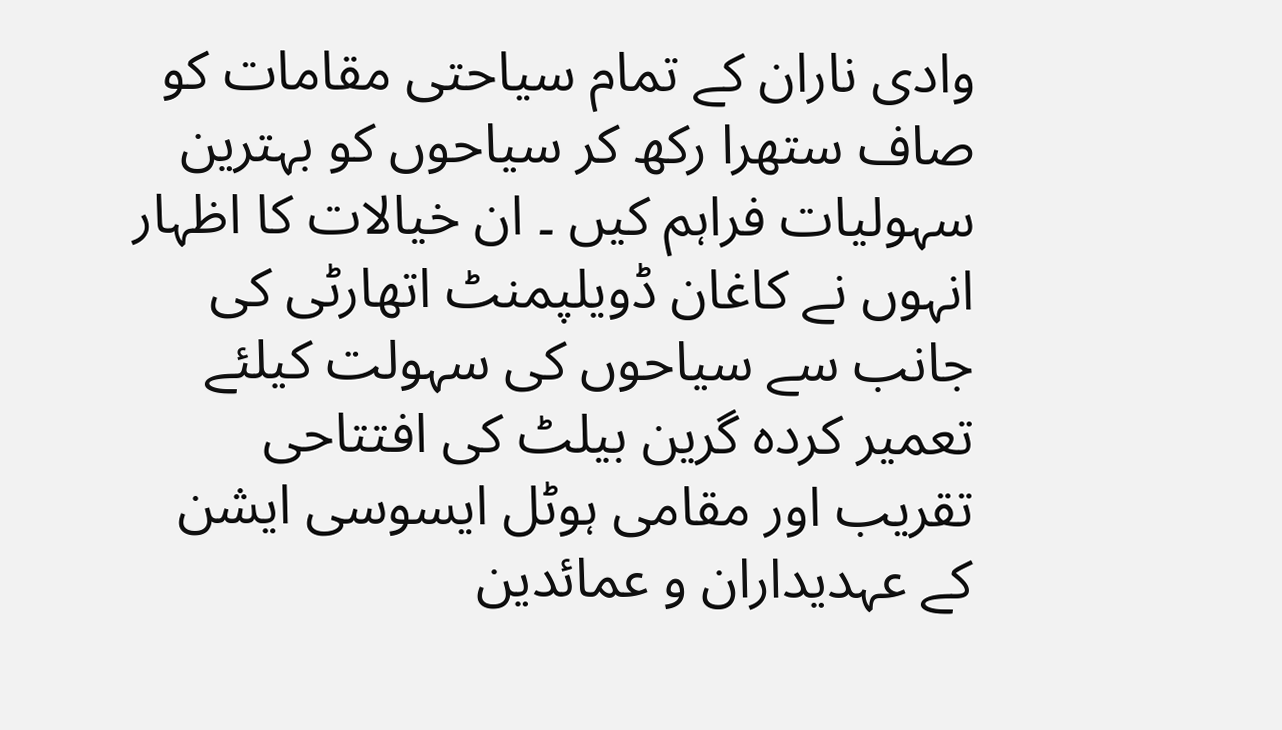وادی ناران کے تمام سیاحتی مقامات کو صاف ستھرا رکھ کر سیاحوں کو بہترین سہولیات فراہم کیں ۔ ان خیالات کا اظہار انہوں نے کاغان ڈویلپمنٹ اتھارٹی کی جانب سے سیاحوں کی سہولت کیلئے تعمیر کردہ گرین بیلٹ کی افتتاحی تقریب اور مقامی ہوٹل ایسوسی ایشن کے عہدیداران و عمائدین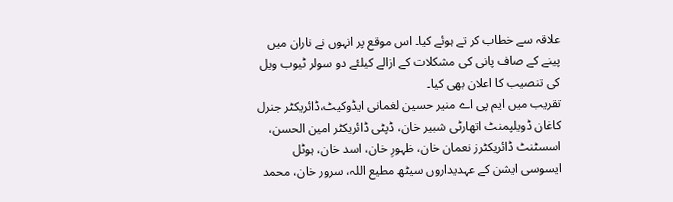علاقہ سے خطاب کر تے ہوئے کیا۔ اس موقع پر انہوں نے ناران میں پینے کے صاف پانی کی مشکلات کے ازالے کیلئے دو سولر ٹیوب ویل کی تنصیب کا اعلان بھی کیا۔
تقریب میں ایم پی اے منیر حسین لغمانی ایڈوکیٹ،ڈائریکٹر جنرل کاغان ڈویلپمنٹ اتھارٹی شبیر خان، ڈپٹی ڈائریکٹر امین الحسن، اسسٹنٹ ڈائریکٹرز نعمان خان، ظہورِ خان، اسد خان، ہوٹل ایسوسی ایشن کے عہدیداروں سیٹھ مطیع اللہ، سرور خان، محمد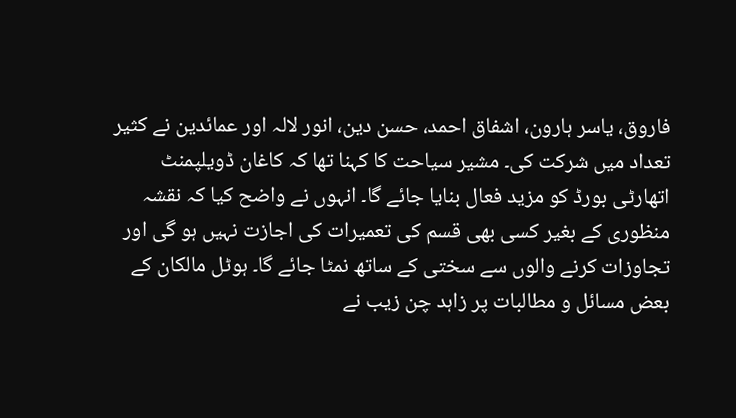فاروق، یاسر ہارون، اشفاق احمد، حسن دین، انور لالہ اور عمائدین نے کثیر تعداد میں شرکت کی۔ مشیر سیاحت کا کہنا تھا کہ کاغان ڈویلپمنٹ اتھارٹی بورڈ کو مزید فعال بنایا جائے گا۔ انہوں نے واضح کیا کہ نقشہ منظوری کے بغیر کسی بھی قسم کی تعمیرات کی اجازت نہیں ہو گی اور تجاوزات کرنے والوں سے سختی کے ساتھ نمٹا جائے گا۔ ہوٹل مالکان کے بعض مسائل و مطالبات پر زاہد چن زیب نے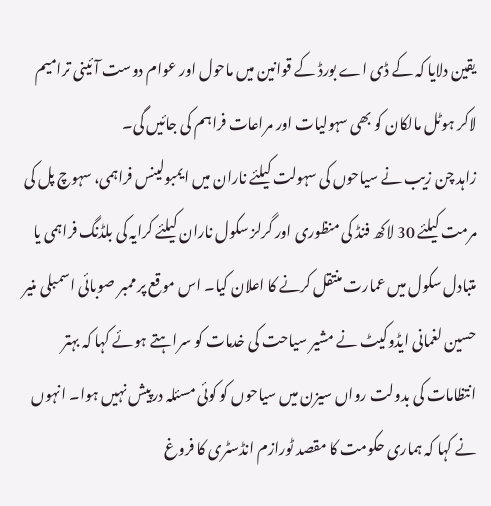یقین دلایا کہ کے ڈی اے بورڈ کے قوانین میں ماحول اور عوام دوست آئینی ترامیم لاکر ہوٹل مالکان کو بھی سہولیات اور مراعات فراہم کی جائیں گی۔
زاہد چن زیب نے سیاحوں کی سہولت کیلئے ناران میں ایمبولینس فراہمی، سہوچ پل کی مرمت کیلئے 30 لاکھ فنڈ کی منظوری اور گرلز سکول ناران کیلئے کرایہ کی بلڈنگ فراہمی یا متبادل سکول میں عمارت منتقل کرنے کا اعلان کیا۔ اس موقع پر ممبر صوبائی اسمبلی منیر حسین لغمانی ایڈوکیٹ نے مشیر سیاحت کی خدمات کو سراہتے ہوئے کہا کہ بہتر انتظامات کی بدولت رواں سیزن میں سیاحوں کو کوئی مسئلہ درپیش نہیں ہوا۔ انہوں نے کہا کہ ہماری حکومت کا مقصد ٹورازم انڈسٹری کا فروغ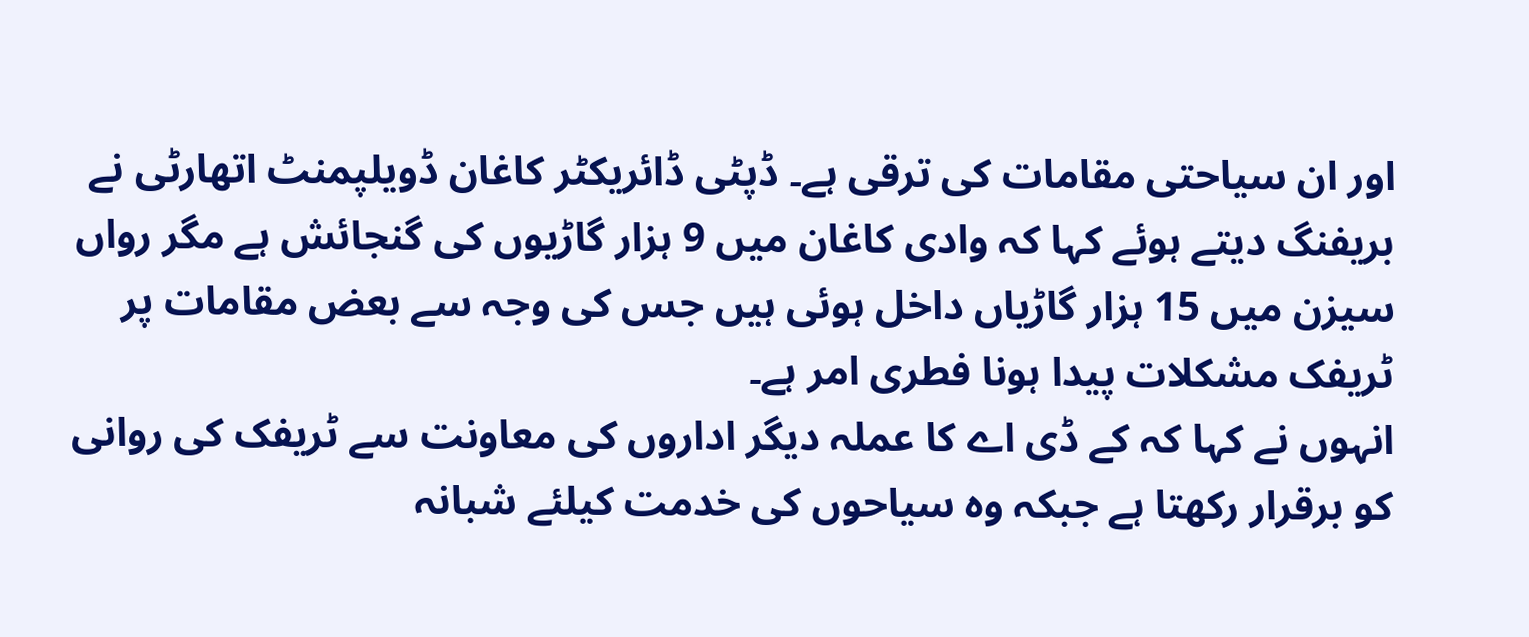اور ان سیاحتی مقامات کی ترقی ہے۔ ڈپٹی ڈائریکٹر کاغان ڈویلپمنٹ اتھارٹی نے بریفنگ دیتے ہوئے کہا کہ وادی کاغان میں 9 ہزار گاڑیوں کی گنجائش ہے مگر رواں سیزن میں 15 ہزار گاڑیاں داخل ہوئی ہیں جس کی وجہ سے بعض مقامات پر ٹریفک مشکلات پیدا ہونا فطری امر ہے۔
انہوں نے کہا کہ کے ڈی اے کا عملہ دیگر اداروں کی معاونت سے ٹریفک کی روانی کو برقرار رکھتا ہے جبکہ وہ سیاحوں کی خدمت کیلئے شبانہ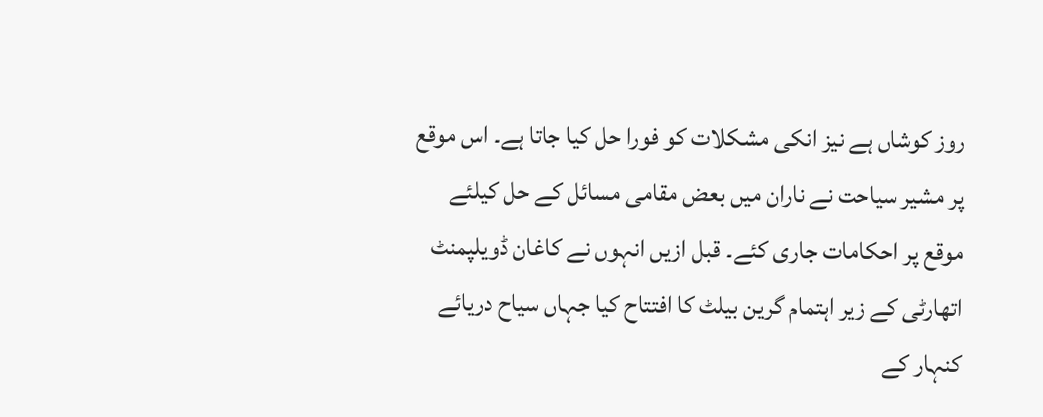روز کوشاں ہے نیز انکی مشکلات کو فورا حل کیا جاتا ہے۔ اس موقع پر مشیر سیاحت نے ناران میں بعض مقامی مسائل کے حل کیلئے موقع پر احکامات جاری کئے۔ قبل ازیں انہوں نے کاغان ڈویلپمنٹ اتھارٹی کے زیر اہتمام گرین بیلٹ کا افتتاح کیا جہاں سیاح دریائے کنہار کے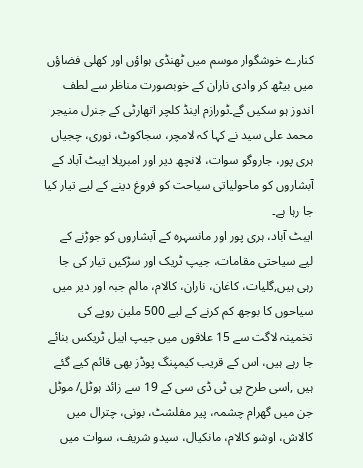کنارے خوشگوار موسم میں ٹھنڈی ہواؤں اور کھلی فضاؤں میں بیٹھ کر وادی ناران کے خوبصورت مناظر سے لطف اندوز ہو سکیں گے۔ٹورازم اینڈ کلچر اتھارٹی کے جنرل منیجر محمد علی سید نے کہا کہ لامچر، سجاکوٹ، نوری، چجیاں ہری پور، جاروگو سوات، لانچھ دیر اور امبریلا ایبٹ آباد کے آبشاروں کو ماحولیاتی سیاحت کو فروغ دینے کے لیے تیار کیا جا رہا ہے۔
ایبٹ آباد، ہری پور اور مانسہرہ کے آبشاروں کو جوڑنے کے لیے سیاحتی مقامات، جیپ ٹریک اور سڑکیں تیار کی جا رہی ہیں,گلیات، کاغان، ناران، کالام، مالم جبہ اور دیر میں سیاحوں کا بوجھ کم کرنے کے لیے 500 ملین روپے کی تخمینہ لاگت سے 15 علاقوں میں جیپ ایبل ٹریکس بنائے جا رہے ہیں، اس کے قریب کیمپنگ پوڈز بھی قائم کیے گئے ہیں ,اسی طرح پی ٹی ڈی سی کے 19 سے زائد ہوٹل/ موٹل جن میں گھرام چشمہ، پیر مفلشٹ، بونی، چترال میں کالاش، اوشو کالام، مانکیال، سیدو شریف، سوات میں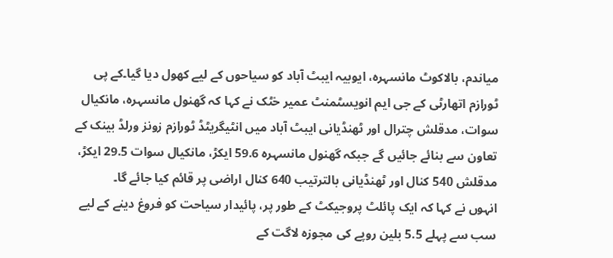میاندم، بالاکوٹ مانسہرہ، ایوبیہ ایبٹ آباد کو سیاحوں کے لیے کھول دیا گیا۔کے پی ٹورازم اتھارٹی کے جی ایم انویسٹمنٹ عمیر خٹک نے کہا کہ گھنول مانسہرہ، مانکیال سوات، مدقلش چترال اور ٹھنڈیانی ایبٹ آباد میں انٹیگریٹڈ ٹورازم زونز ورلڈ بینک کے تعاون سے بنائے جائیں گے جبکہ گھنول مانسہرہ 59.6 ایکڑ، مانکیال سوات 29.5 ایکڑ، مدقلش 540 کنال اور ٹھنڈیانی بالترتیب 640 کنال اراضی پر قائم کیا جائے گا۔
انہوں نے کہا کہ ایک پائلٹ پروجیکٹ کے طور پر، پائیدار سیاحت کو فروغ دینے کے لیے سب سے پہلے 5.5 بلین روپے کی مجوزہ لاگت کے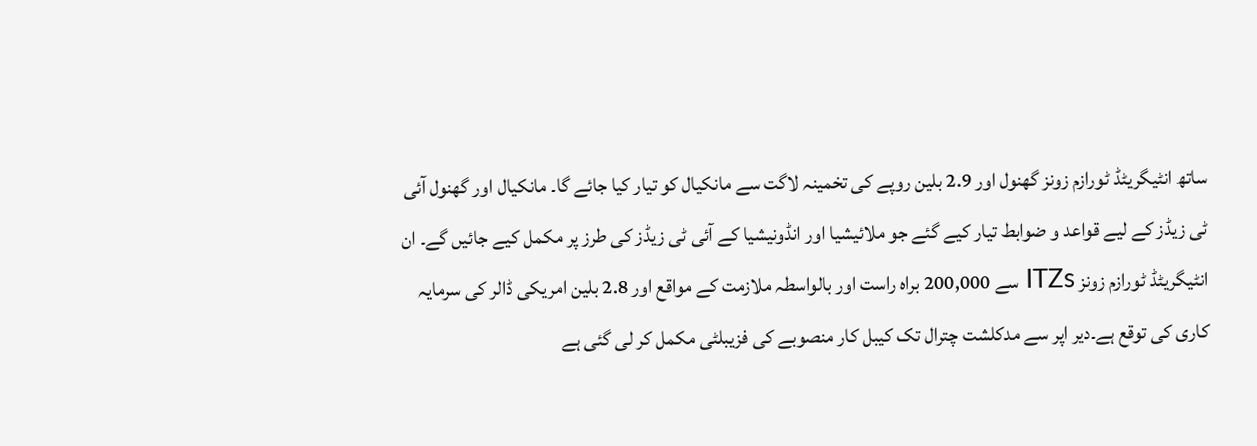ساتھ انٹیگریٹڈ ٹورازم زونز گھنول اور 2.9 بلین روپے کی تخمینہ لاگت سے مانکیال کو تیار کیا جائے گا۔ مانکیال اور گھنول آئی ٹی زیڈز کے لیے قواعد و ضوابط تیار کیے گئے جو ملائیشیا اور انڈونیشیا کے آئی ٹی زیڈز کی طرز پر مکمل کیے جائیں گے۔ ان انٹیگریٹڈ ٹورازم زونز ITZs سے 200,000 براہ راست اور بالواسطہ ملازمت کے مواقع اور 2.8 بلین امریکی ڈالر کی سرمایہ کاری کی توقع ہے۔دیر اپر سے مدکلشت چترال تک کیبل کار منصوبے کی فزیبلٹی مکمل کر لی گئی ہے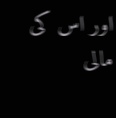اور اس کی مالی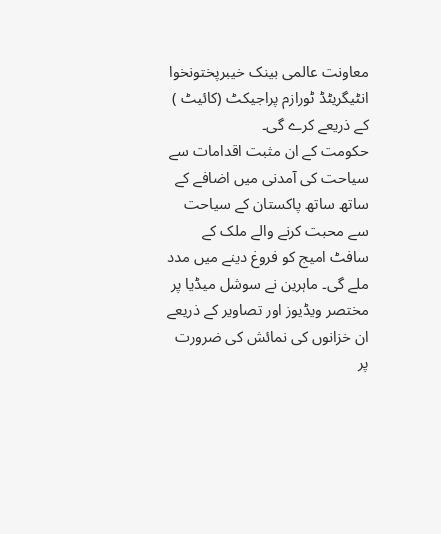معاونت عالمی بینک خیبرپختونخوا انٹیگریٹڈ ٹورازم پراجیکٹ (کائیٹ ) کے ذریعے کرے گی۔
حکومت کے ان مثبت اقدامات سے سیاحت کی آمدنی میں اضافے کے ساتھ ساتھ پاکستان کے سیاحت سے محبت کرنے والے ملک کے سافٹ امیج کو فروغ دینے میں مدد ملے گی۔ ماہرین نے سوشل میڈیا پر مختصر ویڈیوز اور تصاویر کے ذریعے ان خزانوں کی نمائش کی ضرورت پر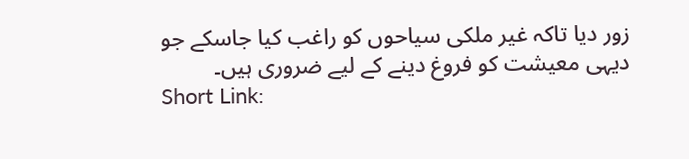زور دیا تاکہ غیر ملکی سیاحوں کو راغب کیا جاسکے جو دیہی معیشت کو فروغ دینے کے لیے ضروری ہیں۔
Short Link: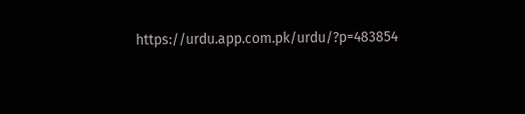https://urdu.app.com.pk/urdu/?p=483854